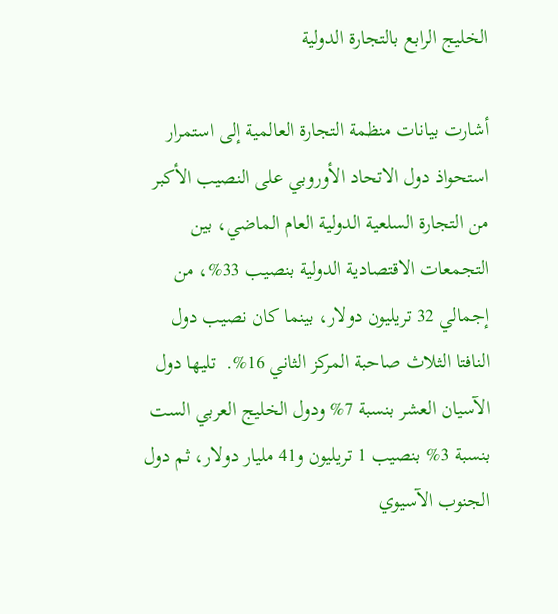الخليج الرابع بالتجارة الدولية

أشارت بيانات منظمة التجارة العالمية إلى استمرار استحواذ دول الاتحاد الأوروبي على النصيب الأكبر من التجارة السلعية الدولية العام الماضي، بين التجمعات الاقتصادية الدولية بنصيب 33%، من إجمالي 32 تريليون دولار، بينما كان نصيب دول النافتا الثلاث صاحبة المركز الثاني 16%.  تليها دول الآسيان العشر بنسبة 7% ودول الخليج العربي الست بنسبة 3% بنصيب 1 تريليون و41 مليار دولار، ثم دول الجنوب الآسيوي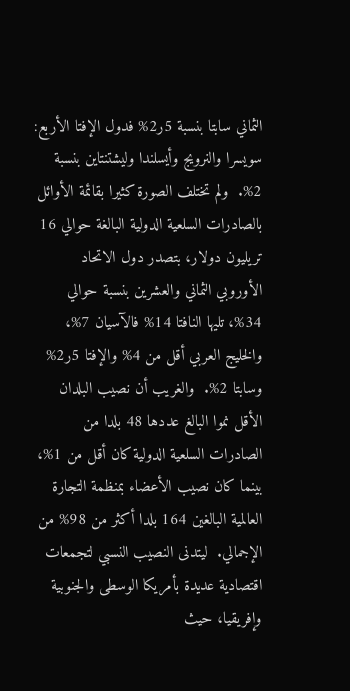الثماني سابتا بنسبة 5ر2% فدول الإفتا الأربع: سويسرا والنرويج وأيسلندا وليشتنتاين بنسبة 2%.  ولم تختلف الصورة كثيرا بقائمة الأوائل بالصادرات السلعية الدولية البالغة حوالي 16 تريليون دولار، بتصدر دول الاتحاد الأوروبي الثماني والعشرين بنسبة حوالي 34%، تليها النافتا 14% فالآسيان 7%، والخليج العربي أقل من 4% والإفتا 5ر2% وسابتا 2%.  والغريب أن نصيب البلدان الأقل نموا البالغ عددها 48 بلدا من الصادرات السلعية الدولية كان أقل من 1%، بينما كان نصيب الأعضاء بمنظمة التجارة العالمية البالغين 164 بلدا أكثر من 98% من الإجمالي.  ليتدنى النصيب النسبي لتجمعات اقتصادية عديدة بأمريكا الوسطى والجنوبية وإفريقيا، حيث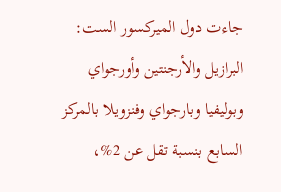جاءت دول الميركسور الست: البرازيل والأرجنتين وأورجواي وبوليفيا وبارجواي وفنزويلا بالمركز السابع بنسبة تقل عن 2%،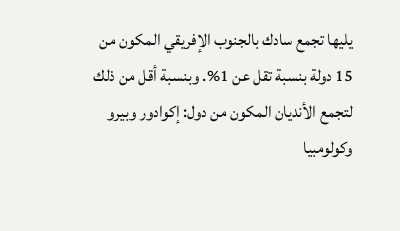يليها تجمع سادك بالجنوب الإفريقي المكون من 15 دولة بنسبة تقل عن 1%. وبنسبة أقل من ذلك لتجمع الأنديان المكون من دول: إكوادور وبيرو وكولومبيا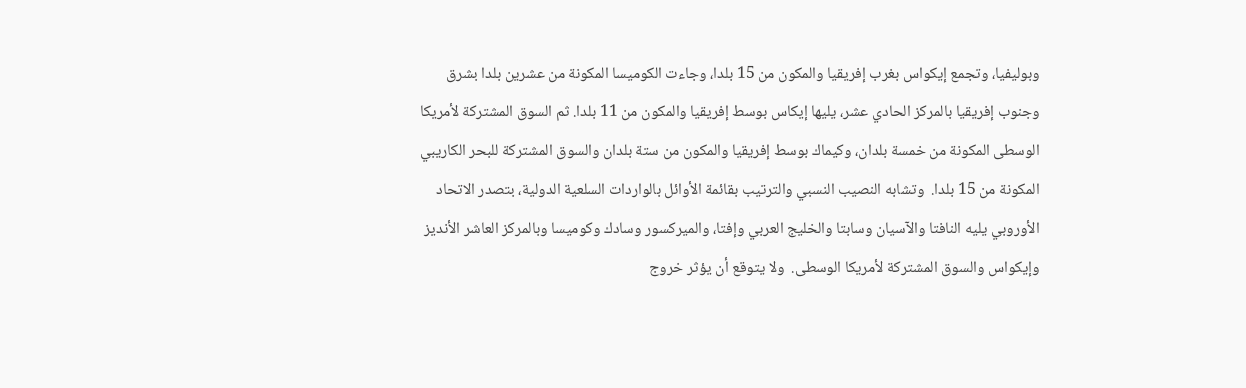وبوليفيا، وتجمع إيكواس بغرب إفريقيا والمكون من 15 بلدا، وجاءت الكوميسا المكونة من عشرين بلدا بشرق وجنوب إفريقيا بالمركز الحادي عشر، يليها إيكاس بوسط إفريقيا والمكون من 11 بلدا. ثم السوق المشتركة لأمريكا الوسطى المكونة من خمسة بلدان، وكيماك بوسط إفريقيا والمكون من ستة بلدان والسوق المشتركة للبحر الكاريبي المكونة من 15 بلدا.  وتشابه النصيب النسبي والترتيب بقائمة الأوائل بالواردات السلعية الدولية، بتصدر الاتحاد الأوروبي يليه النافتا والآسيان وسابتا والخليج العربي وإفتا، والميركسور وسادك وكوميسا وبالمركز العاشر الأنديز وإيكواس والسوق المشتركة لأمريكا الوسطى.  ولا يتوقع أن يؤثر خروج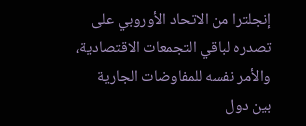إنجلترا من الاتحاد الأوروبي على تصدره لباقي التجمعات الاقتصادية، والأمر نفسه للمفاوضات الجارية بين دول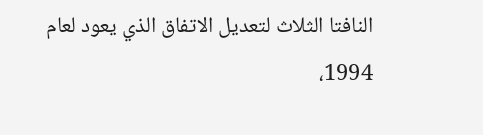النافتا الثلاث لتعديل الاتفاق الذي يعود لعام 1994،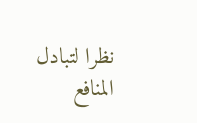نظرا لتبادل المنافع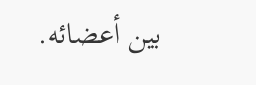بين أعضائه.